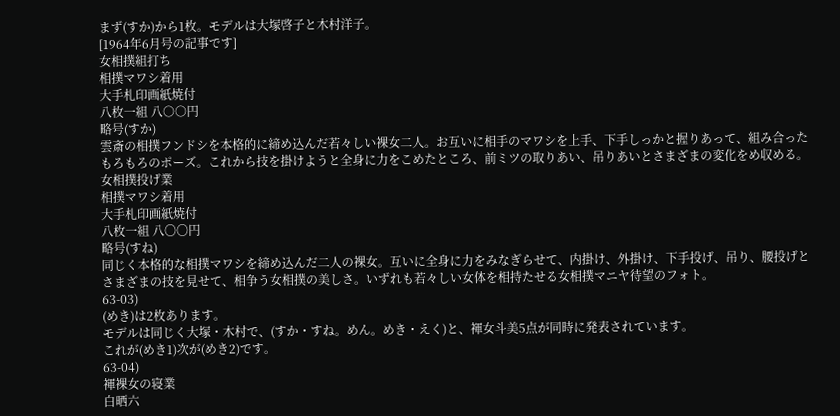まず(すか)から1枚。モデルは大塚啓子と木村洋子。
[1964年6月号の記事です]
女相撲組打ち
相撲マワシ着用
大手札印画紙焼付
八枚一組 八○○円
略号(すか)
雲斎の相撲フンドシを本格的に締め込んだ若々しい裸女二人。お互いに相手のマワシを上手、下手しっかと握りあって、組み合ったもろもろのポーズ。これから技を掛けようと全身に力をこめたところ、前ミツの取りあい、吊りあいとさまざまの変化をめ収める。
女相撲投げ業
相撲マワシ着用
大手札印画紙焼付
八枚一組 八〇〇円
略号(すね)
同じく本格的な相撲マワシを締め込んだ二人の裸女。互いに全身に力をみなぎらせて、内掛け、外掛け、下手投げ、吊り、腰投げとさまざまの技を見せて、相争う女相撲の美しさ。いずれも若々しい女体を相持たせる女相撲マニヤ待望のフォト。
63-03)
(めき)は2枚あります。
モデルは同じく大塚・木村で、(すか・すね。めん。めき・えく)と、褌女斗美5点が同時に発表されています。
これが(めき1)次が(めき2)です。
63-04)
褌裸女の寝業
白晒六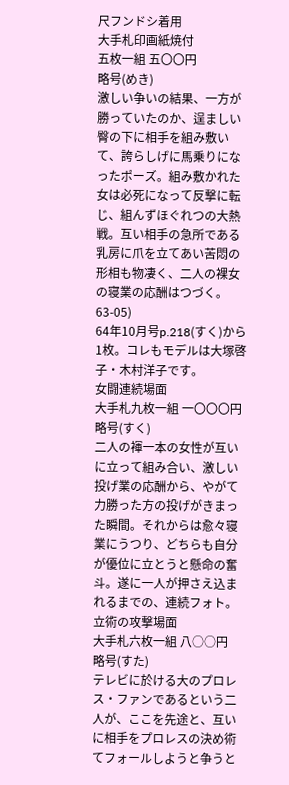尺フンドシ着用
大手札印画紙焼付
五枚一組 五〇〇円
略号(めき)
激しい争いの結果、一方が勝っていたのか、逞ましい臀の下に相手を組み敷いて、誇らしげに馬乗りになったポーズ。組み敷かれた女は必死になって反撃に転じ、組んずほぐれつの大熱戦。互い相手の急所である乳房に爪を立てあい苦悶の形相も物凄く、二人の裸女の寝業の応酬はつづく。
63-05)
64年10月号p.218(すく)から1枚。コレもモデルは大塚啓子・木村洋子です。
女闘連続場面
大手札九枚一組 一〇〇〇円
略号(すく)
二人の褌一本の女性が互いに立って組み合い、激しい投げ業の応酬から、やがて力勝った方の投げがきまった瞬間。それからは愈々寝業にうつり、どちらも自分が優位に立とうと懸命の奮斗。遂に一人が押さえ込まれるまでの、連続フォト。
立術の攻撃場面
大手札六枚一組 八○○円
略号(すた)
テレビに於ける大のプロレス・ファンであるという二人が、ここを先途と、互いに相手をプロレスの決め術てフォールしようと争うと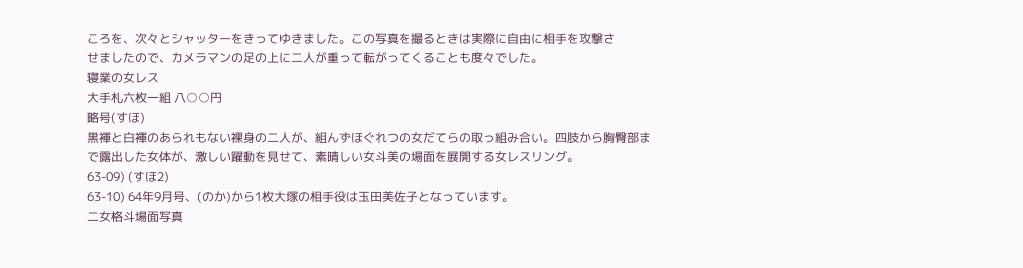ころを、次々とシャッターをきってゆきました。この写真を撮るときは実際に自由に相手を攻撃さ
せましたので、カメラマンの足の上に二人が重って転がってくることも度々でした。
寝業の女レス
大手札六枚一組 八○○円
略号(すほ)
黒褌と白褌のあられもない裸身の二人が、組んずほぐれつの女だてらの取っ組み合い。四肢から胸臀部まで露出した女体が、激しい躍動を見せて、素晴しい女斗美の場面を展開する女レスリング。
63-09) (すほ2)
63-10) 64年9月号、(のか)から1枚大塚の相手役は玉田美佐子となっています。
二女格斗場面写真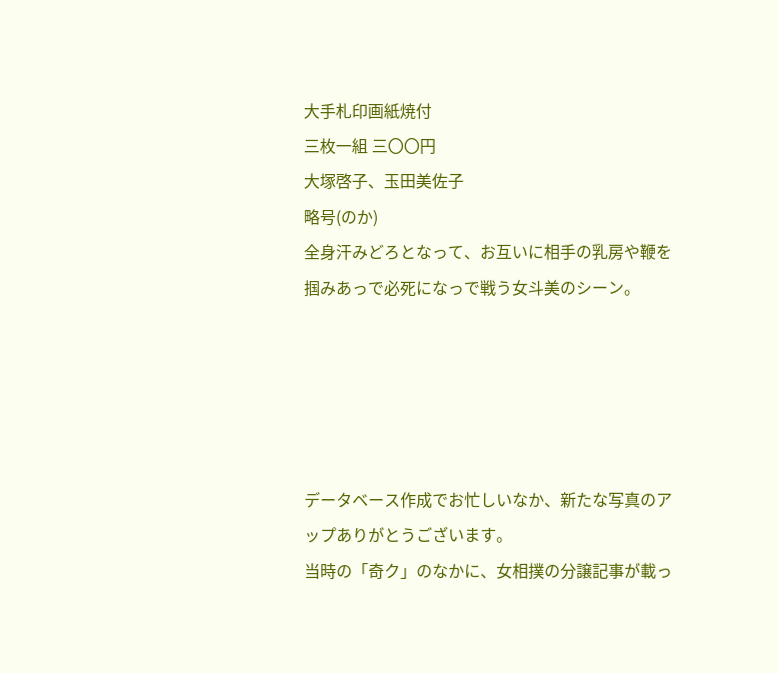大手札印画紙焼付
三枚一組 三〇〇円
大塚啓子、玉田美佐子
略号(のか)
全身汗みどろとなって、お互いに相手の乳房や鞭を掴みあっで必死になっで戦う女斗美のシーン。





データベース作成でお忙しいなか、新たな写真のアップありがとうございます。
当時の「奇ク」のなかに、女相撲の分譲記事が載っ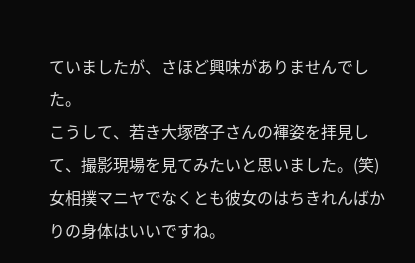ていましたが、さほど興味がありませんでした。
こうして、若き大塚啓子さんの褌姿を拝見して、撮影現場を見てみたいと思いました。(笑) 女相撲マニヤでなくとも彼女のはちきれんばかりの身体はいいですね。